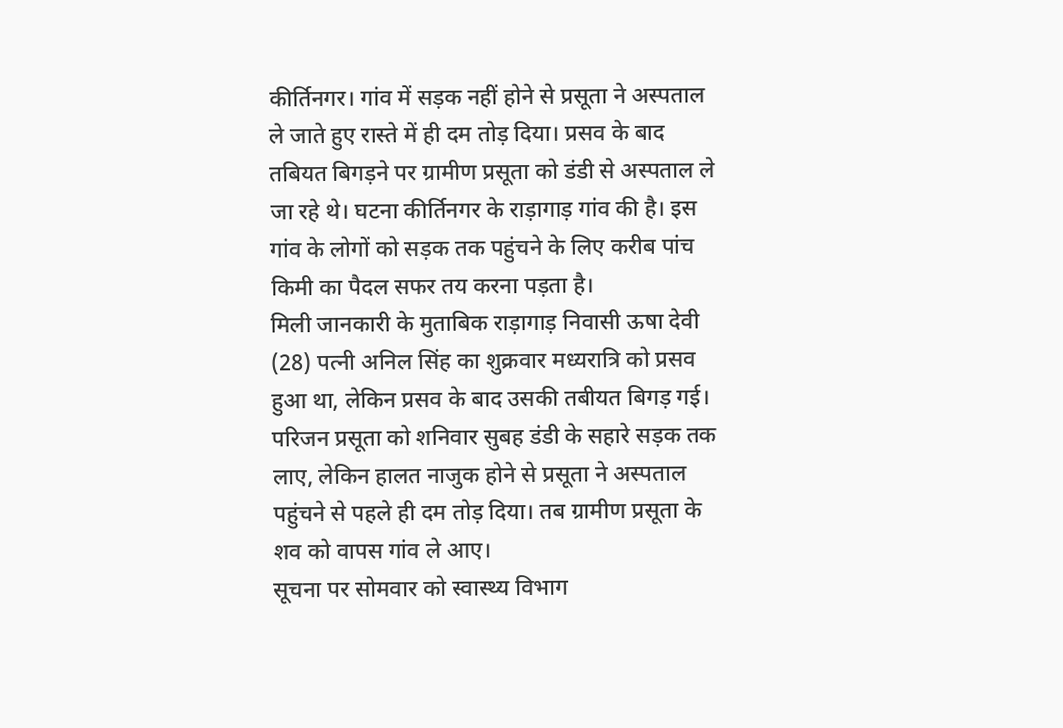कीर्तिनगर। गांव में सड़क नहीं होने से प्रसूता ने अस्पताल ले जाते हुए रास्ते में ही दम तोड़ दिया। प्रसव के बाद तबियत बिगड़ने पर ग्रामीण प्रसूता को डंडी से अस्पताल ले जा रहे थे। घटना कीर्तिनगर के राड़ागाड़ गांव की है। इस गांव के लोगों को सड़क तक पहुंचने के लिए करीब पांच किमी का पैदल सफर तय करना पड़ता है।
मिली जानकारी के मुताबिक राड़ागाड़ निवासी ऊषा देवी (28) पत्नी अनिल सिंह का शुक्रवार मध्यरात्रि को प्रसव हुआ था, लेकिन प्रसव के बाद उसकी तबीयत बिगड़ गई। परिजन प्रसूता को शनिवार सुबह डंडी के सहारे सड़क तक लाए, लेकिन हालत नाजुक होने से प्रसूता ने अस्पताल पहुंचने से पहले ही दम तोड़ दिया। तब ग्रामीण प्रसूता के शव को वापस गांव ले आए।
सूचना पर सोमवार को स्वास्थ्य विभाग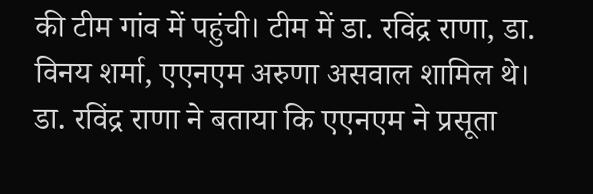की टीम गांव में पहुंची। टीम में डा. रविंद्र राणा, डा. विनय शर्मा, एएनएम अरुणा असवाल शामिल थे। डा. रविंद्र राणा ने बताया कि एएनएम ने प्रसूता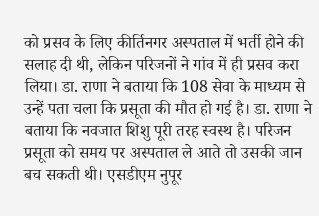को प्रसव के लिए कीर्तिनगर अस्पताल में भर्ती होने की सलाह दी थी, लेकिन परिजनों ने गांव में ही प्रसव करा लिया। डा. राणा ने बताया कि 108 सेवा के माध्यम से उन्हें पता चला कि प्रसूता की मौत हो गई है। डा. राणा ने बताया कि नवजात शिशु पूरी तरह स्वस्थ है। परिजन प्रसूता को समय पर अस्पताल ले आते तो उसकी जान बच सकती थी। एसडीएम नुपूर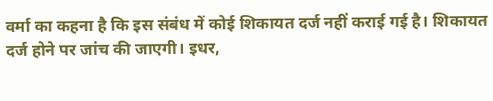वर्मा का कहना है कि इस संबंध में कोई शिकायत दर्ज नहीं कराई गई है। शिकायत दर्ज होने पर जांच की जाएगी। इधर,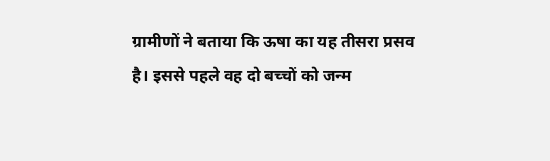ग्रामीणों ने बताया कि ऊषा का यह तीसरा प्रसव है। इससे पहले वह दो बच्चों को जन्म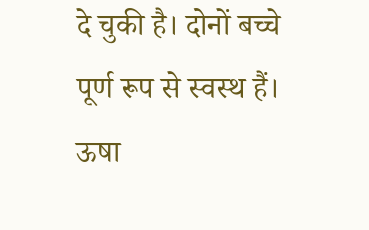दे चुकी है। दोनों बच्चे पूर्ण रूप से स्वस्थ हैं। ऊषा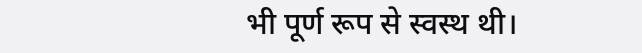भी पूर्ण रूप से स्वस्थ थी।